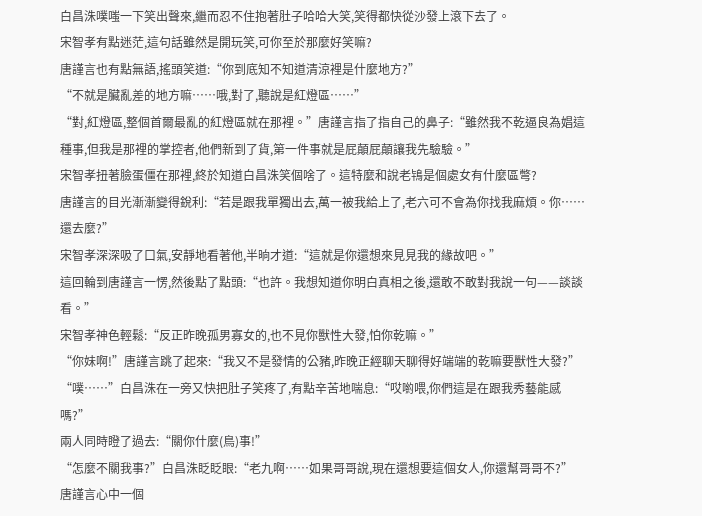白昌洙噗嗤一下笑出聲來,繼而忍不住抱著肚子哈哈大笑,笑得都快從沙發上滾下去了。
宋智孝有點迷茫,這句話雖然是開玩笑,可你至於那麼好笑嘛?
唐謹言也有點無語,搖頭笑道:“你到底知不知道清涼裡是什麼地方?”
“不就是臟亂差的地方嘛……哦,對了,聽說是紅燈區……”
“對,紅燈區,整個首爾最亂的紅燈區就在那裡。”唐謹言指了指自己的鼻子:“雖然我不乾逼良為娼這種事,但我是那裡的掌控者,他們新到了貨,第一件事就是屁顛屁顛讓我先驗驗。”
宋智孝扭著臉蛋僵在那裡,終於知道白昌洙笑個啥了。這特麼和說老鴇是個處女有什麼區彆?
唐謹言的目光漸漸變得銳利:“若是跟我單獨出去,萬一被我給上了,老六可不會為你找我麻煩。你……還去麼?”
宋智孝深深吸了口氣,安靜地看著他,半晌才道:“這就是你還想來見見我的緣故吧。”
這回輪到唐謹言一愣,然後點了點頭:“也許。我想知道你明白真相之後,還敢不敢對我說一句——談談看。”
宋智孝神色輕鬆:“反正昨晚孤男寡女的,也不見你獸性大發,怕你乾嘛。”
“你妹啊!”唐謹言跳了起來:“我又不是發情的公豬,昨晚正經聊天聊得好端端的乾嘛要獸性大發?”
“噗……”白昌洙在一旁又快把肚子笑疼了,有點辛苦地喘息:“哎喲喂,你們這是在跟我秀藝能感嗎?”
兩人同時瞪了過去:“關你什麼(鳥)事!”
“怎麼不關我事?”白昌洙眨眨眼:“老九啊……如果哥哥說,現在還想要這個女人,你還幫哥哥不?”
唐謹言心中一個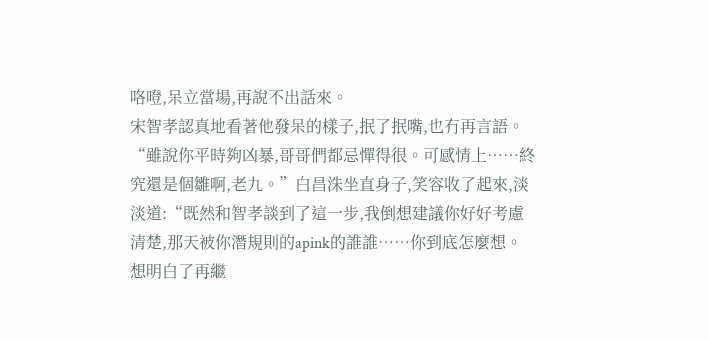咯噔,呆立當場,再說不出話來。
宋智孝認真地看著他發呆的樣子,抿了抿嘴,也冇再言語。
“雖說你平時夠凶暴,哥哥們都忌憚得很。可感情上……終究還是個雛啊,老九。”白昌洙坐直身子,笑容收了起來,淡淡道:“既然和智孝談到了這一步,我倒想建議你好好考慮清楚,那天被你潛規則的apink的誰誰……你到底怎麼想。想明白了再繼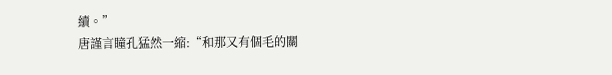續。”
唐謹言瞳孔猛然一縮:“和那又有個毛的關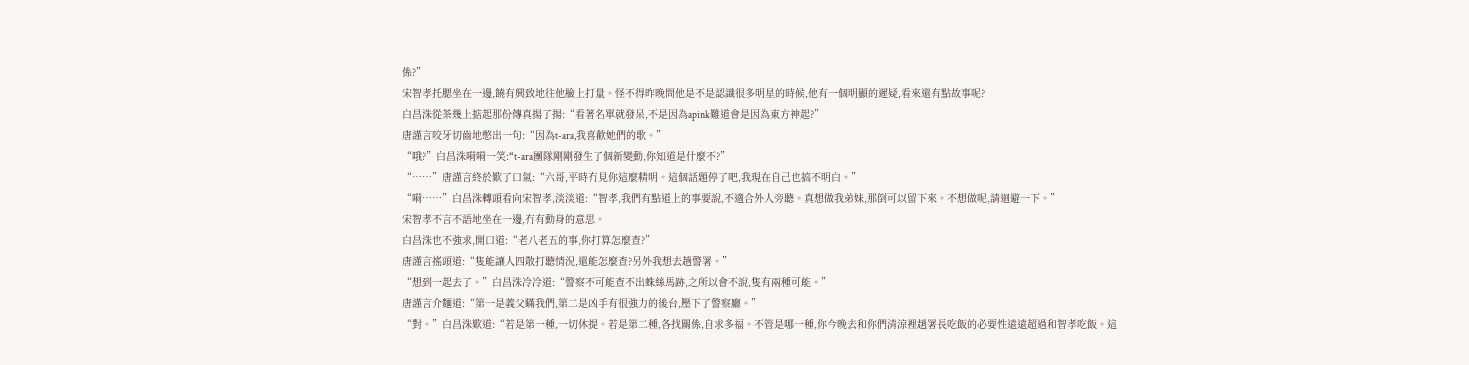係?”
宋智孝托腮坐在一邊,饒有興致地往他臉上打量。怪不得昨晚問他是不是認識很多明星的時候,他有一個明顯的遲疑,看來還有點故事呢?
白昌洙從茶幾上掂起那份傳真揚了揚:“看著名單就發呆,不是因為apink難道會是因為東方神起?”
唐謹言咬牙切齒地憋出一句:“因為t-ara,我喜歡她們的歌。”
“哦?”白昌洙嗬嗬一笑:“t-ara團隊剛剛發生了個新變動,你知道是什麼不?”
“……”唐謹言終於歎了口氣:“六哥,平時冇見你這麼精明。這個話題停了吧,我現在自己也搞不明白。”
“嗬……”白昌洙轉頭看向宋智孝,淡淡道:“智孝,我們有點道上的事要說,不適合外人旁聽。真想做我弟妹,那倒可以留下來。不想做呢,請迴避一下。”
宋智孝不言不語地坐在一邊,冇有動身的意思。
白昌洙也不強求,開口道:“老八老五的事,你打算怎麼查?”
唐謹言搖頭道:“隻能讓人四散打聽情況,還能怎麼查?另外我想去趟警署。”
“想到一起去了。”白昌洙冷冷道:“警察不可能查不出蛛絲馬跡,之所以會不說,隻有兩種可能。”
唐謹言介麵道:“第一是義父瞞我們,第二是凶手有很強力的後台,壓下了警察廳。”
“對。”白昌洙歎道:“若是第一種,一切休提。若是第二種,各找關係,自求多福。不管是哪一種,你今晚去和你們清涼裡趙署長吃飯的必要性遠遠超過和智孝吃飯。這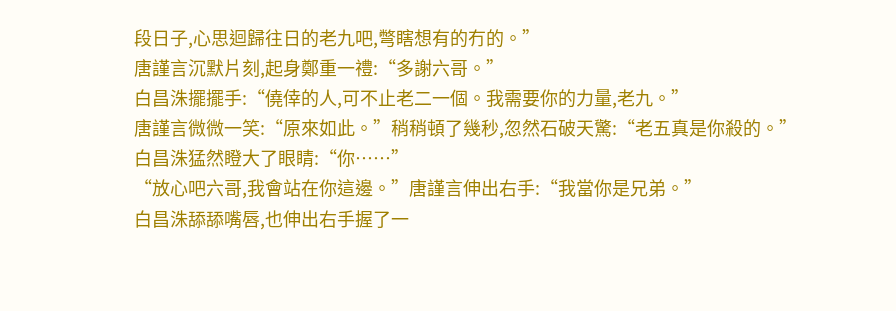段日子,心思迴歸往日的老九吧,彆瞎想有的冇的。”
唐謹言沉默片刻,起身鄭重一禮:“多謝六哥。”
白昌洙擺擺手:“僥倖的人,可不止老二一個。我需要你的力量,老九。”
唐謹言微微一笑:“原來如此。”稍稍頓了幾秒,忽然石破天驚:“老五真是你殺的。”
白昌洙猛然瞪大了眼睛:“你……”
“放心吧六哥,我會站在你這邊。”唐謹言伸出右手:“我當你是兄弟。”
白昌洙舔舔嘴唇,也伸出右手握了一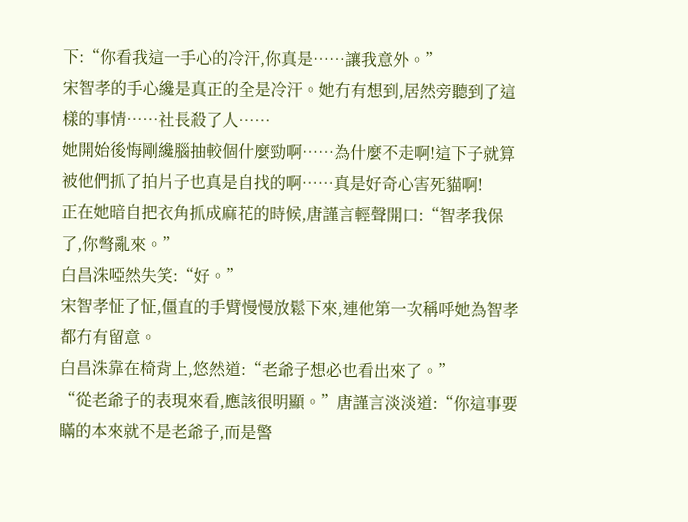下:“你看我這一手心的冷汗,你真是……讓我意外。”
宋智孝的手心纔是真正的全是冷汗。她冇有想到,居然旁聽到了這樣的事情……社長殺了人……
她開始後悔剛纔腦抽較個什麼勁啊……為什麼不走啊!這下子就算被他們抓了拍片子也真是自找的啊……真是好奇心害死貓啊!
正在她暗自把衣角抓成麻花的時候,唐謹言輕聲開口:“智孝我保了,你彆亂來。”
白昌洙啞然失笑:“好。”
宋智孝怔了怔,僵直的手臂慢慢放鬆下來,連他第一次稱呼她為智孝都冇有留意。
白昌洙靠在椅背上,悠然道:“老爺子想必也看出來了。”
“從老爺子的表現來看,應該很明顯。”唐謹言淡淡道:“你這事要瞞的本來就不是老爺子,而是警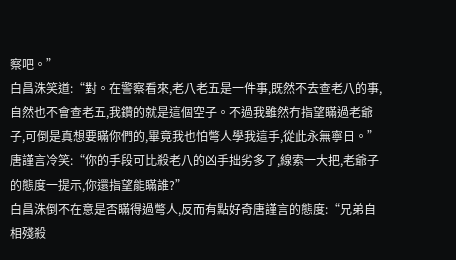察吧。”
白昌洙笑道:“對。在警察看來,老八老五是一件事,既然不去查老八的事,自然也不會查老五,我鑽的就是這個空子。不過我雖然冇指望瞞過老爺子,可倒是真想要瞞你們的,畢竟我也怕彆人學我這手,從此永無寧日。”
唐謹言冷笑:“你的手段可比殺老八的凶手拙劣多了,線索一大把,老爺子的態度一提示,你還指望能瞞誰?”
白昌洙倒不在意是否瞞得過彆人,反而有點好奇唐謹言的態度:“兄弟自相殘殺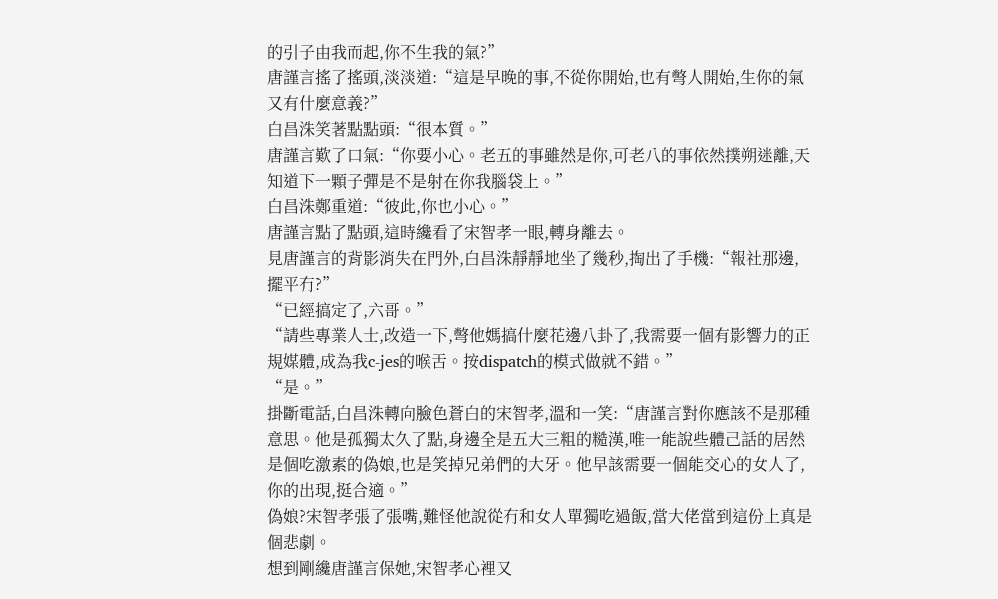的引子由我而起,你不生我的氣?”
唐謹言搖了搖頭,淡淡道:“這是早晚的事,不從你開始,也有彆人開始,生你的氣又有什麼意義?”
白昌洙笑著點點頭:“很本質。”
唐謹言歎了口氣:“你要小心。老五的事雖然是你,可老八的事依然撲朔迷離,天知道下一顆子彈是不是射在你我腦袋上。”
白昌洙鄭重道:“彼此,你也小心。”
唐謹言點了點頭,這時纔看了宋智孝一眼,轉身離去。
見唐謹言的背影消失在門外,白昌洙靜靜地坐了幾秒,掏出了手機:“報社那邊,擺平冇?”
“已經搞定了,六哥。”
“請些專業人士,改造一下,彆他媽搞什麼花邊八卦了,我需要一個有影響力的正規媒體,成為我c-jes的喉舌。按dispatch的模式做就不錯。”
“是。”
掛斷電話,白昌洙轉向臉色蒼白的宋智孝,溫和一笑:“唐謹言對你應該不是那種意思。他是孤獨太久了點,身邊全是五大三粗的糙漢,唯一能說些體己話的居然是個吃激素的偽娘,也是笑掉兄弟們的大牙。他早該需要一個能交心的女人了,你的出現,挺合適。”
偽娘?宋智孝張了張嘴,難怪他說從冇和女人單獨吃過飯,當大佬當到這份上真是個悲劇。
想到剛纔唐謹言保她,宋智孝心裡又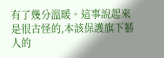有了幾分溫暖。這事說起來是很古怪的,本該保護旗下藝人的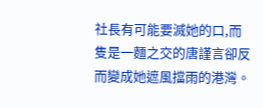社長有可能要滅她的口,而隻是一麵之交的唐謹言卻反而變成她遮風擋雨的港灣。